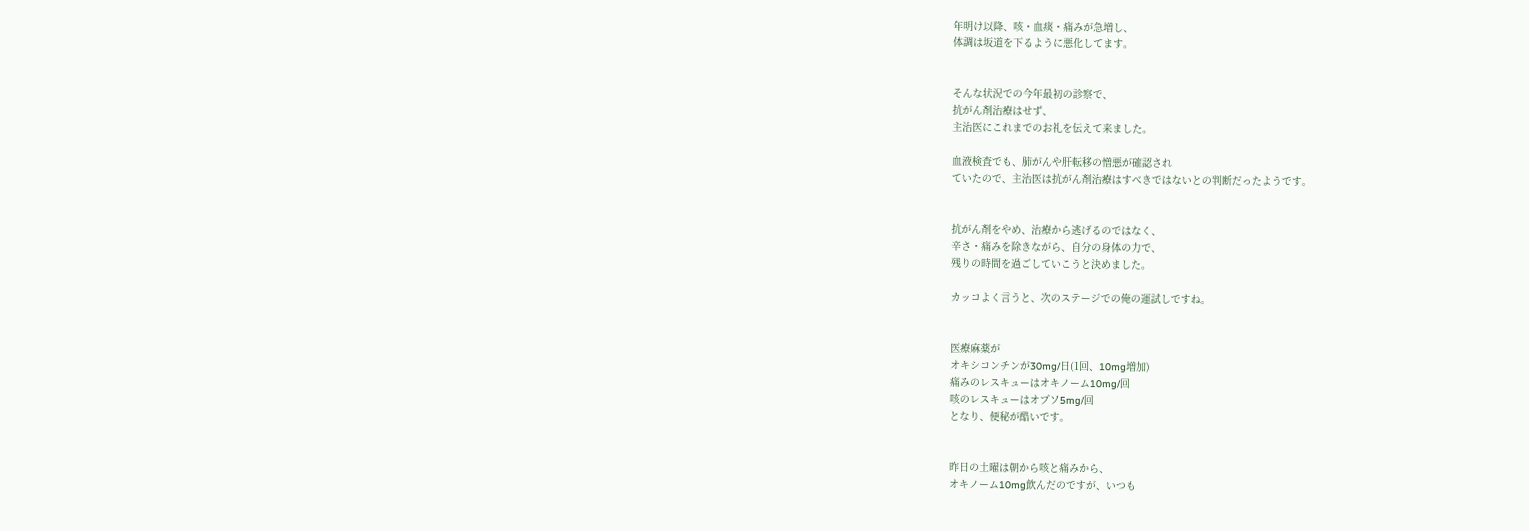年明け以降、咳・血痰・痛みが急増し、
体調は坂道を下るように悪化してます。


そんな状況での今年最初の診察で、
抗がん剤治療はせず、
主治医にこれまでのお礼を伝えて来ました。

血液検査でも、肺がんや肝転移の憎悪が確認され
ていたので、主治医は抗がん剤治療はすべきではないとの判断だったようです。


抗がん剤をやめ、治療から逃げるのではなく、
辛さ・痛みを除きながら、自分の身体の力で、
残りの時間を過ごしていこうと決めました。

カッコよく言うと、次のステージでの俺の運試しですね。


医療麻薬が
オキシコンチンが30mg/日(1回、10mg増加)
痛みのレスキューはオキノーム10mg/回
咳のレスキューはオプソ5mg/回
となり、便秘が酷いです。


昨日の土曜は朝から咳と痛みから、
オキノーム10mg飲んだのですが、いつも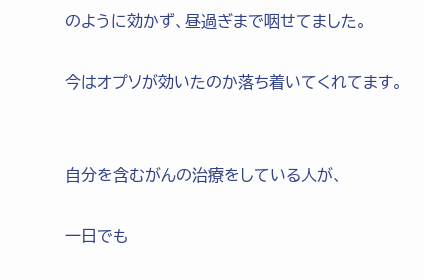のように効かず、昼過ぎまで咽せてました。

今はオプソが効いたのか落ち着いてくれてます。


自分を含むがんの治療をしている人が、

一日でも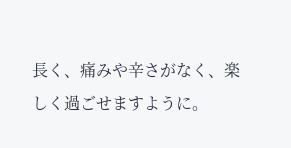長く、痛みや辛さがなく、楽しく過ごせますように。